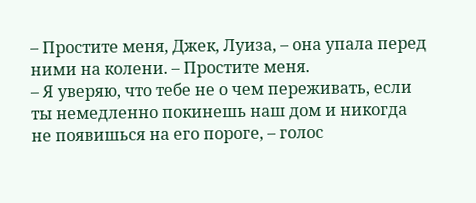– Простите меня, Джек, Луиза, – она упала перед ними на колени. – Простите меня.
– Я уверяю, что тебе не о чем переживать, если ты немедленно покинешь наш дом и никогда не появишься на его пороге, – голос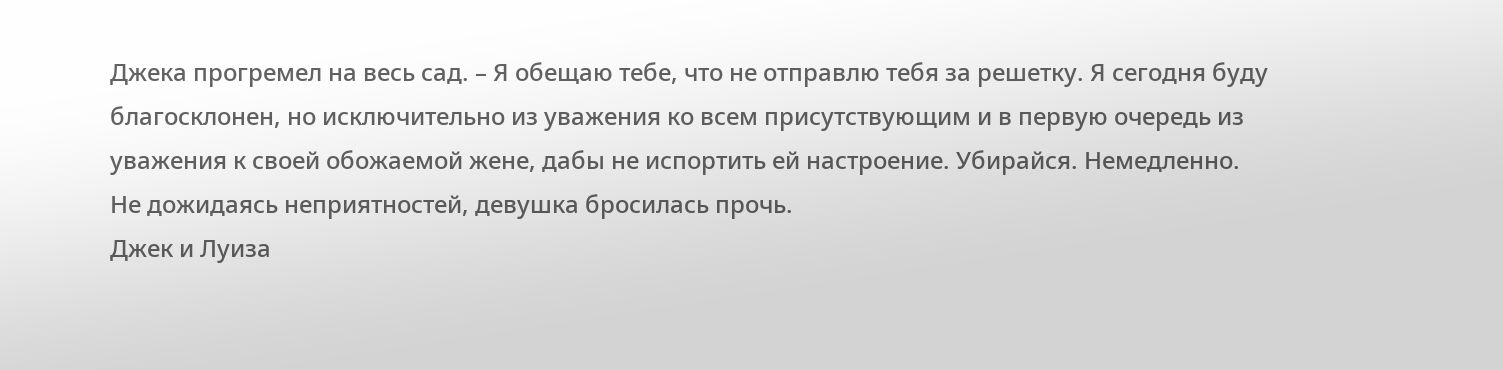Джека прогремел на весь сад. – Я обещаю тебе, что не отправлю тебя за решетку. Я сегодня буду благосклонен, но исключительно из уважения ко всем присутствующим и в первую очередь из уважения к своей обожаемой жене, дабы не испортить ей настроение. Убирайся. Немедленно.
Не дожидаясь неприятностей, девушка бросилась прочь.
Джек и Луиза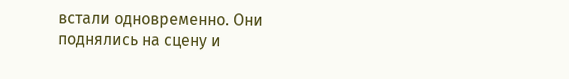встали одновременно. Они поднялись на сцену и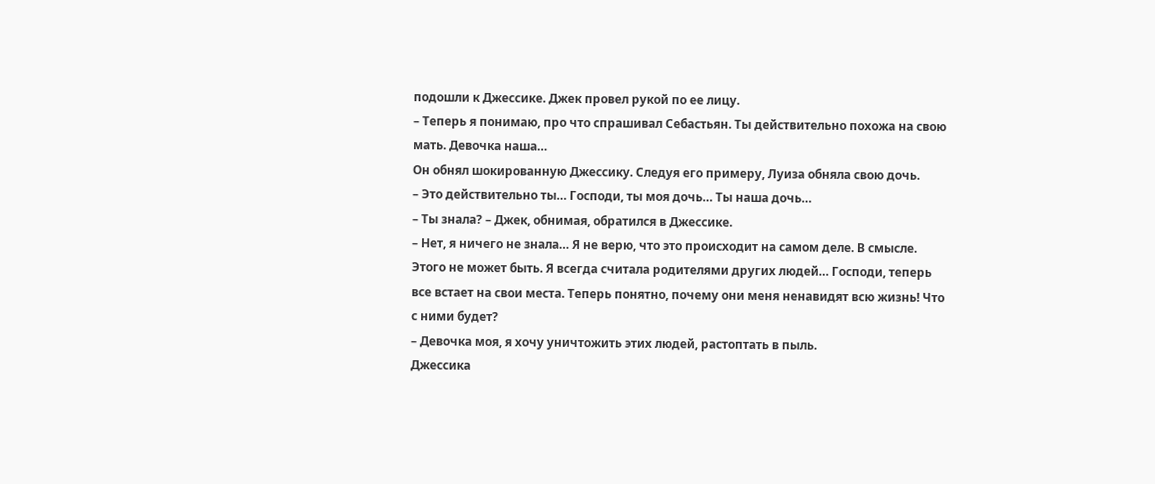подошли к Джессике. Джек провел рукой по ее лицу.
– Теперь я понимаю, про что спрашивал Себастьян. Ты действительно похожа на свою мать. Девочка наша…
Он обнял шокированную Джессику. Следуя его примеру, Луиза обняла свою дочь.
– Это действительно ты… Господи, ты моя дочь… Ты наша дочь…
– Ты знала? – Джек, обнимая, обратился в Джессике.
– Нет, я ничего не знала… Я не верю, что это происходит на самом деле. В смысле. Этого не может быть. Я всегда считала родителями других людей… Господи, теперь все встает на свои места. Теперь понятно, почему они меня ненавидят всю жизнь! Что с ними будет?
– Девочка моя, я хочу уничтожить этих людей, растоптать в пыль.
Джессика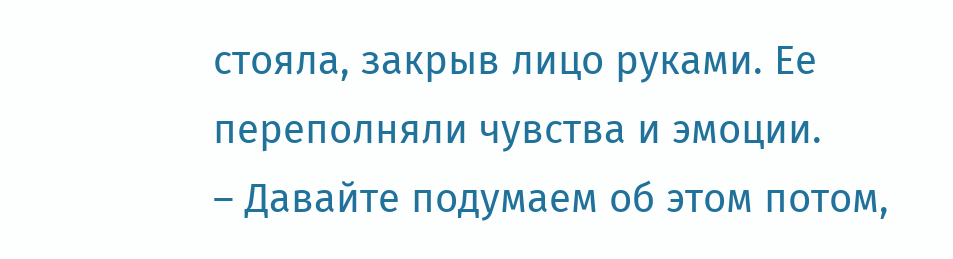стояла, закрыв лицо руками. Ее переполняли чувства и эмоции.
– Давайте подумаем об этом потом,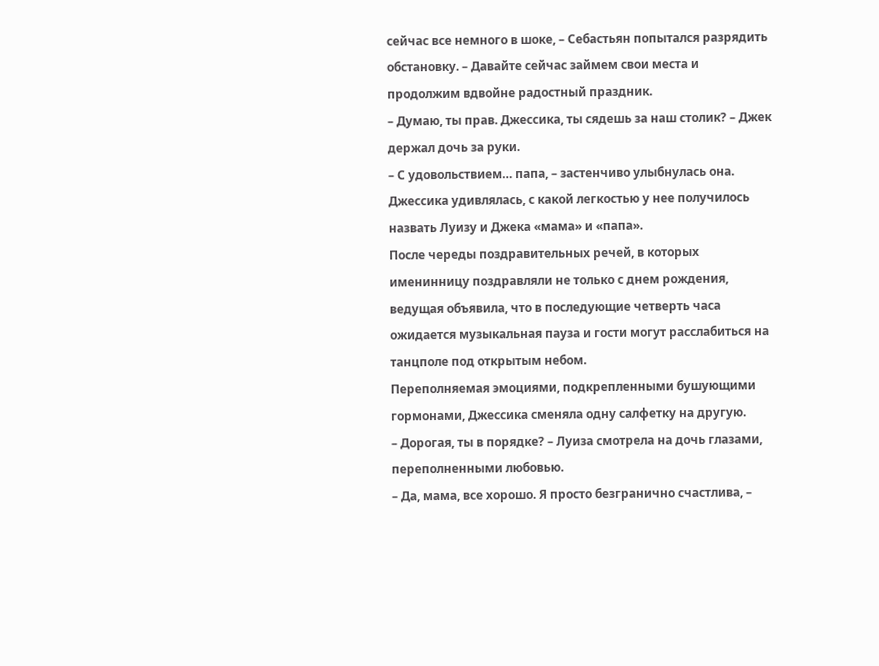сейчас все немного в шоке, – Себастьян попытался разрядить обстановку. – Давайте сейчас займем свои места и продолжим вдвойне радостный праздник.
– Думаю, ты прав. Джессика, ты сядешь за наш столик? – Джек держал дочь за руки.
– С удовольствием… папа, – застенчиво улыбнулась она.
Джессика удивлялась, с какой легкостью у нее получилось назвать Луизу и Джека «мама» и «папа».
После череды поздравительных речей, в которых именинницу поздравляли не только с днем рождения, ведущая объявила, что в последующие четверть часа ожидается музыкальная пауза и гости могут расслабиться на танцполе под открытым небом.
Переполняемая эмоциями, подкрепленными бушующими гормонами, Джессика сменяла одну салфетку на другую.
– Дорогая, ты в порядке? – Луиза смотрела на дочь глазами, переполненными любовью.
– Да, мама, все хорошо. Я просто безгранично счастлива, –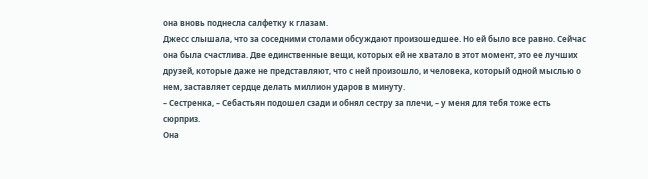она вновь поднесла салфетку к глазам.
Джесс слышала, что за соседними столами обсуждают произошедшее. Но ей было все равно. Сейчас она была счастлива. Две единственные вещи, которых ей не хватало в этот момент, это ее лучших друзей, которые даже не представляют, что с ней произошло, и человека, который одной мыслью о нем, заставляет сердце делать миллион ударов в минуту.
– Сестренка, – Себастьян подошел сзади и обнял сестру за плечи, – у меня для тебя тоже есть сюрприз.
Она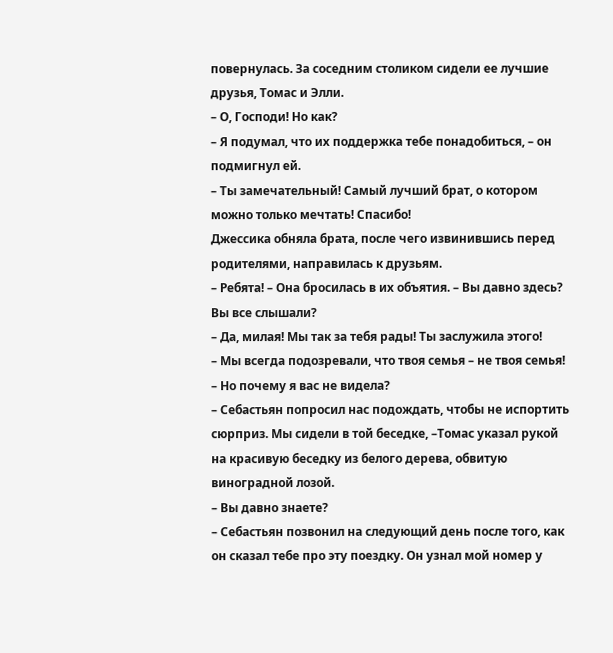повернулась. За соседним столиком сидели ее лучшие друзья, Томас и Элли.
– О, Господи! Но как?
– Я подумал, что их поддержка тебе понадобиться, – он подмигнул ей.
– Ты замечательный! Самый лучший брат, о котором можно только мечтать! Спасибо!
Джессика обняла брата, после чего извинившись перед родителями, направилась к друзьям.
– Ребята! – Она бросилась в их объятия. – Вы давно здесь? Вы все слышали?
– Да, милая! Мы так за тебя рады! Ты заслужила этого!
– Мы всегда подозревали, что твоя семья – не твоя семья!
– Но почему я вас не видела?
– Себастьян попросил нас подождать, чтобы не испортить сюрприз. Мы сидели в той беседке, –Томас указал рукой на красивую беседку из белого дерева, обвитую виноградной лозой.
– Вы давно знаете?
– Себастьян позвонил на следующий день после того, как он сказал тебе про эту поездку. Он узнал мой номер у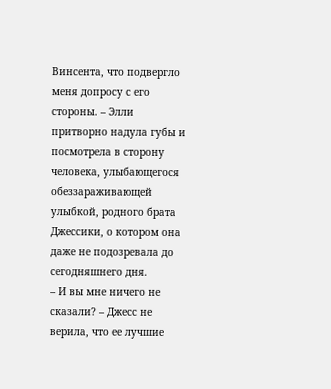Винсента, что подвергло меня допросу с его стороны. – Элли притворно надула губы и посмотрела в сторону человека, улыбающегося обеззараживающей улыбкой, родного брата Джессики, о котором она даже не подозревала до сегодняшнего дня.
– И вы мне ничего не сказали? – Джесс не верила, что ее лучшие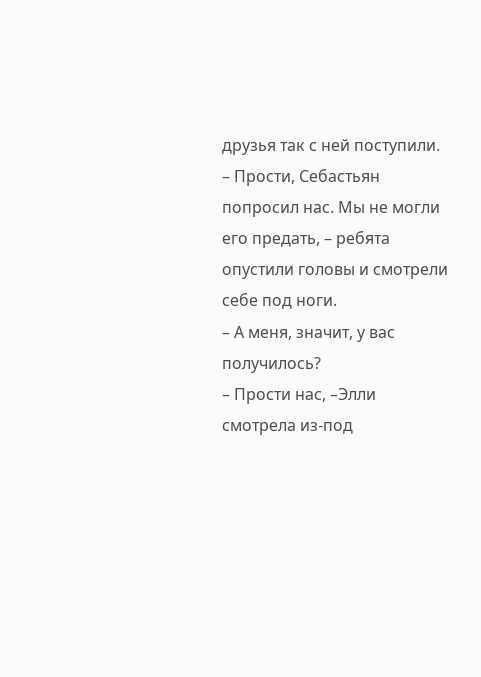друзья так с ней поступили.
– Прости, Себастьян попросил нас. Мы не могли его предать, – ребята опустили головы и смотрели себе под ноги.
– А меня, значит, у вас получилось?
– Прости нас, –Элли смотрела из-под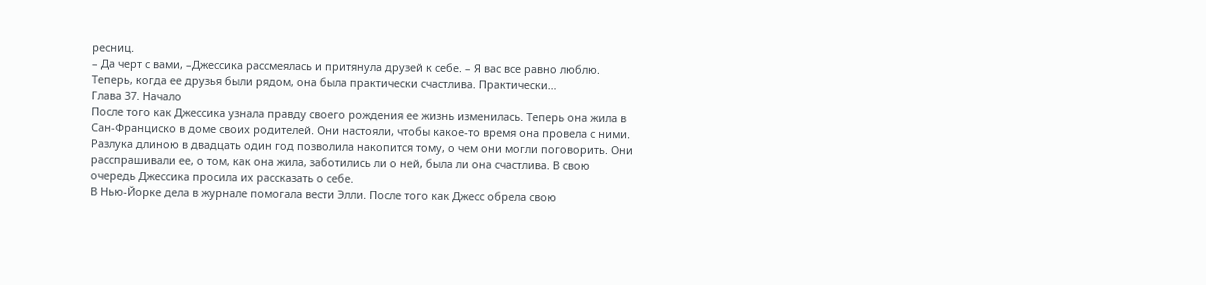ресниц.
– Да черт с вами, –Джессика рассмеялась и притянула друзей к себе. – Я вас все равно люблю.
Теперь, когда ее друзья были рядом, она была практически счастлива. Практически…
Глава 37. Начало
После того как Джессика узнала правду своего рождения ее жизнь изменилась. Теперь она жила в Сан-Франциско в доме своих родителей. Они настояли, чтобы какое-то время она провела с ними. Разлука длиною в двадцать один год позволила накопится тому, о чем они могли поговорить. Они расспрашивали ее, о том, как она жила, заботились ли о ней, была ли она счастлива. В свою очередь Джессика просила их рассказать о себе.
В Нью-Йорке дела в журнале помогала вести Элли. После того как Джесс обрела свою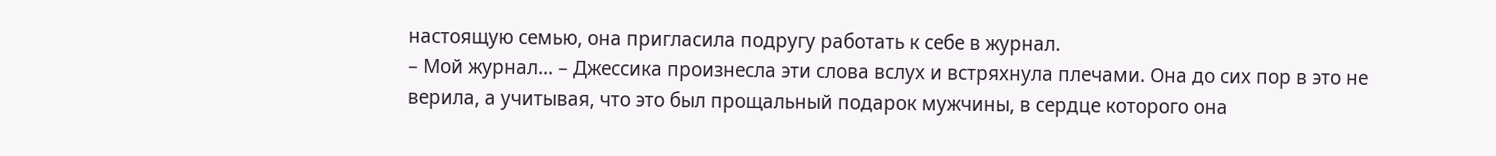настоящую семью, она пригласила подругу работать к себе в журнал.
– Мой журнал… – Джессика произнесла эти слова вслух и встряхнула плечами. Она до сих пор в это не верила, а учитывая, что это был прощальный подарок мужчины, в сердце которого она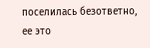поселилась безответно, ее это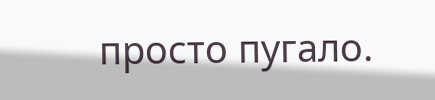просто пугало.